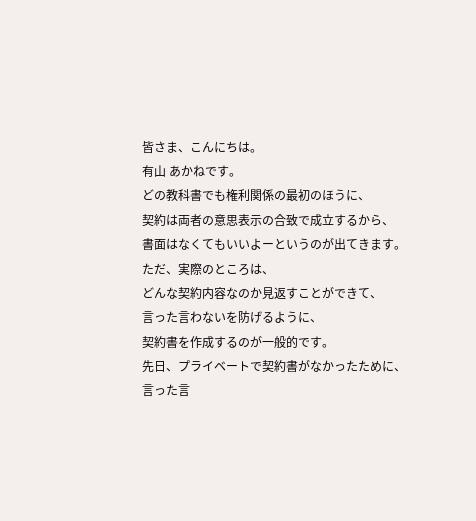皆さま、こんにちは。
有山 あかねです。
どの教科書でも権利関係の最初のほうに、
契約は両者の意思表示の合致で成立するから、
書面はなくてもいいよーというのが出てきます。
ただ、実際のところは、
どんな契約内容なのか見返すことができて、
言った言わないを防げるように、
契約書を作成するのが一般的です。
先日、プライベートで契約書がなかったために、
言った言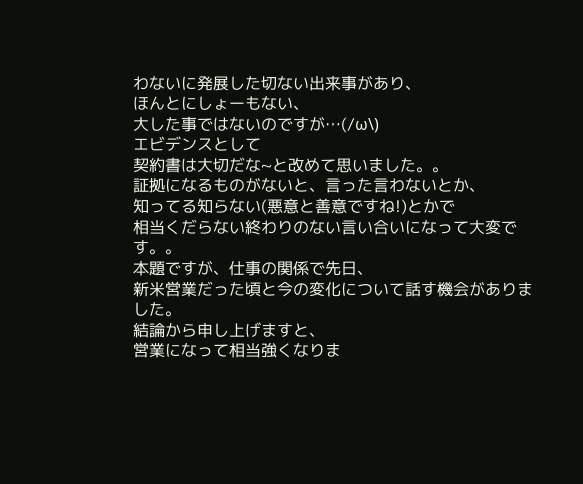わないに発展した切ない出来事があり、
ほんとにしょーもない、
大した事ではないのですが…(/ω\)
エビデンスとして
契約書は大切だな~と改めて思いました。。
証拠になるものがないと、言った言わないとか、
知ってる知らない(悪意と善意ですね!)とかで
相当くだらない終わりのない言い合いになって大変です。。
本題ですが、仕事の関係で先日、
新米営業だった頃と今の変化について話す機会がありました。
結論から申し上げますと、
営業になって相当強くなりま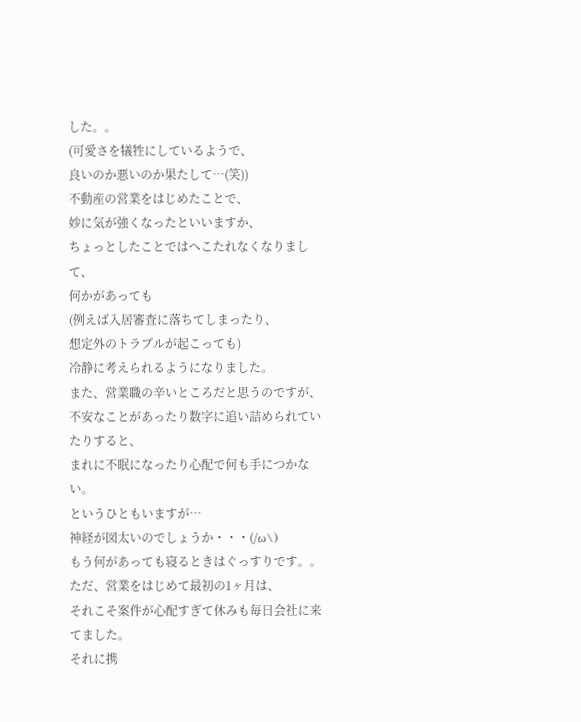した。。
(可愛さを犠牲にしているようで、
良いのか悪いのか果たして…(笑))
不動産の営業をはじめたことで、
妙に気が強くなったといいますか、
ちょっとしたことではへこたれなくなりまして、
何かがあっても
(例えば入居審査に落ちてしまったり、
想定外のトラブルが起こっても)
冷静に考えられるようになりました。
また、営業職の辛いところだと思うのですが、
不安なことがあったり数字に追い詰められていたりすると、
まれに不眠になったり心配で何も手につかない。
というひともいますが…
神経が図太いのでしょうか・・・(/ω\)
もう何があっても寝るときはぐっすりです。。
ただ、営業をはじめて最初の1ヶ月は、
それこそ案件が心配すぎて休みも毎日会社に来てました。
それに携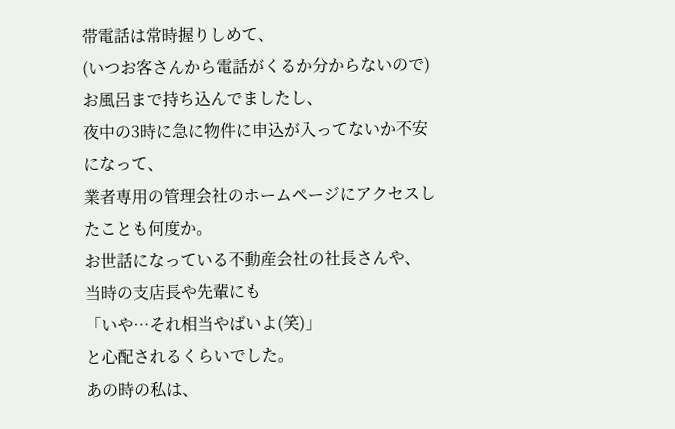帯電話は常時握りしめて、
(いつお客さんから電話がくるか分からないので)
お風呂まで持ち込んでましたし、
夜中の3時に急に物件に申込が入ってないか不安になって、
業者専用の管理会社のホームページにアクセスしたことも何度か。
お世話になっている不動産会社の社長さんや、
当時の支店長や先輩にも
「いや…それ相当やばいよ(笑)」
と心配されるくらいでした。
あの時の私は、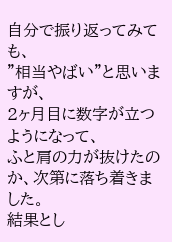自分で振り返ってみても、
”相当やばい”と思いますが、
2ヶ月目に数字が立つようになって、
ふと肩の力が抜けたのか、次第に落ち着きました。
結果とし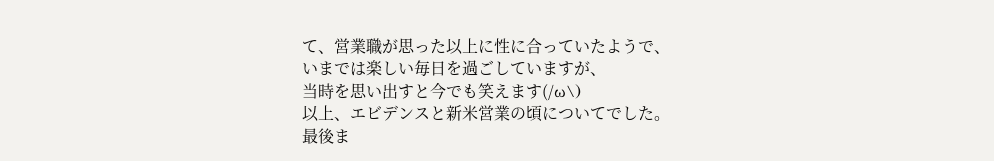て、営業職が思った以上に性に合っていたようで、
いまでは楽しい毎日を過ごしていますが、
当時を思い出すと今でも笑えます(/ω\)
以上、エビデンスと新米営業の頃についてでした。
最後ま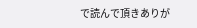で読んで頂きありが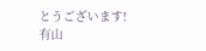とうございます!
有山